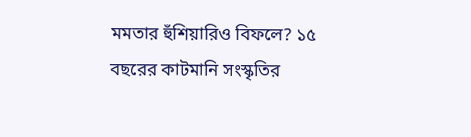মমতার হুঁশিয়ারিও বিফলে? ১৫ বছরের কাটমানি সংস্কৃতির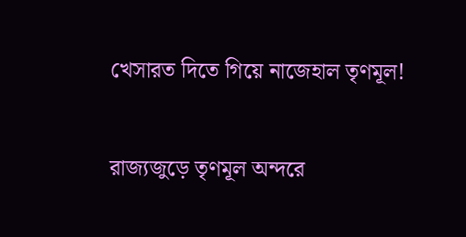খেসারত দিতে গিয়ে নাজেহাল তৃণমূল!

রাজ্যজুড়ে তৃণমূল অন্দরে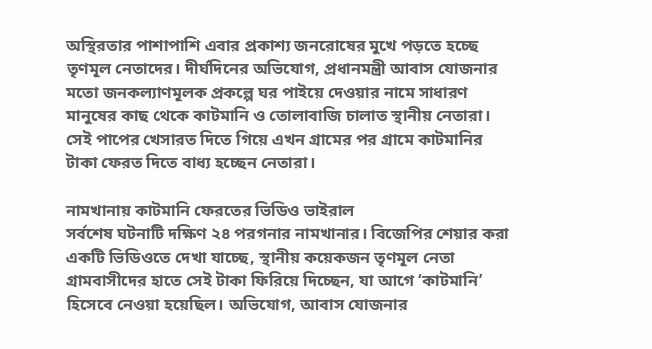অস্থিরতার পাশাপাশি এবার প্রকাশ্য জনরোষের মুখে পড়তে হচ্ছে তৃণমূল নেতাদের। দীর্ঘদিনের অভিযোগ, প্রধানমন্ত্রী আবাস যোজনার মতো জনকল্যাণমূলক প্রকল্পে ঘর পাইয়ে দেওয়ার নামে সাধারণ মানুষের কাছ থেকে কাটমানি ও তোলাবাজি চালাত স্থানীয় নেতারা। সেই পাপের খেসারত দিতে গিয়ে এখন গ্রামের পর গ্রামে কাটমানির টাকা ফেরত দিতে বাধ্য হচ্ছেন নেতারা।

নামখানায় কাটমানি ফেরতের ভিডিও ভাইরাল
সর্বশেষ ঘটনাটি দক্ষিণ ২৪ পরগনার নামখানার। বিজেপির শেয়ার করা একটি ভিডিওতে দেখা যাচ্ছে, স্থানীয় কয়েকজন তৃণমূল নেতা গ্রামবাসীদের হাতে সেই টাকা ফিরিয়ে দিচ্ছেন, যা আগে ‘কাটমানি’ হিসেবে নেওয়া হয়েছিল। অভিযোগ, আবাস যোজনার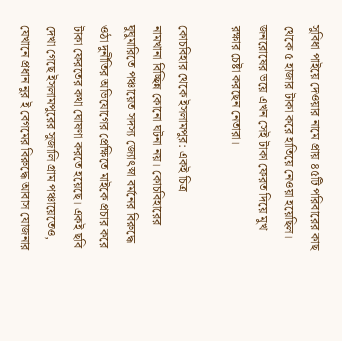সুবিধা পাইয়ে দেওয়ার নামে প্রায় ৪৫টি পরিবারের কাছ থেকে ৫ হাজার টাকা করে হাতিয়ে নেওয়া হয়েছিল। জনরোষের ভয়ে এখন সেই টাকা ফেরত দিয়ে মুখ রক্ষার চেষ্টা করছেন নেতারা।

কোচবিহার থেকে ইসলামপুর: একই চিত্র
নামখানা বিচ্ছিন্ন কোনো ঘটনা নয়। কোচবিহারের ঘুঘুমারিতে পঞ্চায়েত সদস্য জ্যোৎস্না বর্মনের বিরুদ্ধে ওঠা দুর্নীতির অভিযোগের প্রেক্ষিতে মাইকে প্রচার করে টাকা ফেরতের কথা ঘোষণা করতে হয়েছে। একই ছবি দেখা গেছে ইসলামপুরের সুজালি গ্রাম পঞ্চায়েতেও, যেখানে প্রধান নুর ই বেগমের বিরুদ্ধে আবাস যোজনার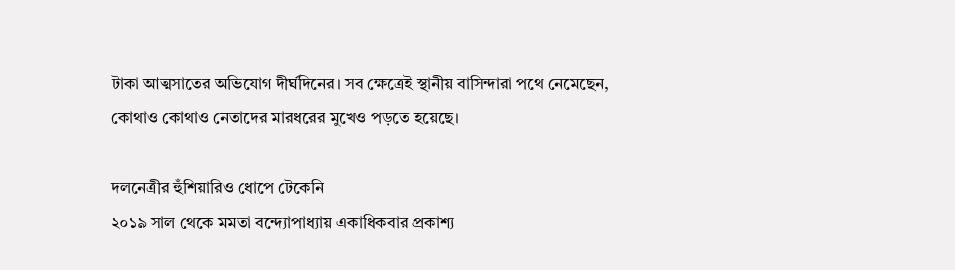টাকা আত্মসাতের অভিযোগ দীর্ঘদিনের। সব ক্ষেত্রেই স্থানীয় বাসিন্দারা পথে নেমেছেন, কোথাও কোথাও নেতাদের মারধরের মুখেও পড়তে হয়েছে।

দলনেত্রীর হুঁশিয়ারিও ধোপে টেকেনি
২০১৯ সাল থেকে মমতা বন্দ্যোপাধ্যায় একাধিকবার প্রকাশ্য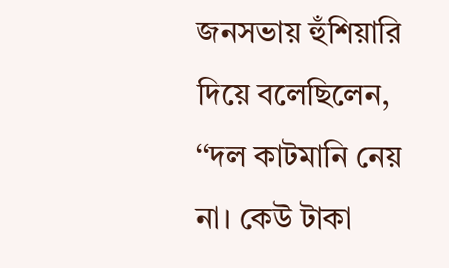জনসভায় হুঁশিয়ারি দিয়ে বলেছিলেন, ‘‘দল কাটমানি নেয় না। কেউ টাকা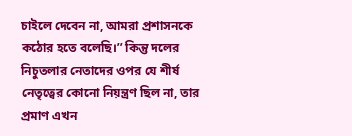চাইলে দেবেন না, আমরা প্রশাসনকে কঠোর হতে বলেছি।’’ কিন্তু দলের নিচুতলার নেতাদের ওপর যে শীর্ষ নেতৃত্বের কোনো নিয়ন্ত্রণ ছিল না, তার প্রমাণ এখন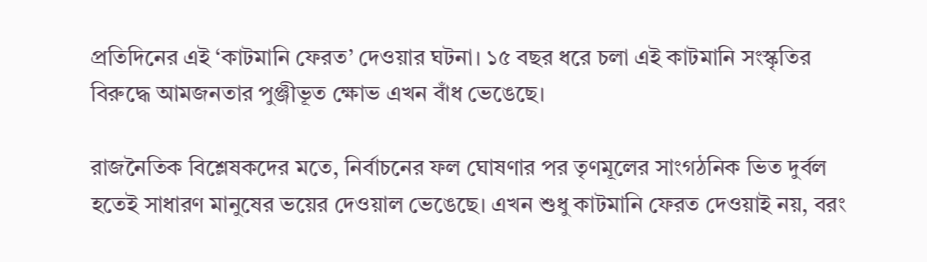প্রতিদিনের এই ‘কাটমানি ফেরত’ দেওয়ার ঘটনা। ১৫ বছর ধরে চলা এই কাটমানি সংস্কৃতির বিরুদ্ধে আমজনতার পুঞ্জীভূত ক্ষোভ এখন বাঁধ ভেঙেছে।

রাজনৈতিক বিশ্লেষকদের মতে, নির্বাচনের ফল ঘোষণার পর তৃণমূলের সাংগঠনিক ভিত দুর্বল হতেই সাধারণ মানুষের ভয়ের দেওয়াল ভেঙেছে। এখন শুধু কাটমানি ফেরত দেওয়াই নয়, বরং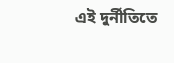এই দুর্নীতিতে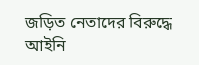জড়িত নেতাদের বিরুদ্ধে আইনি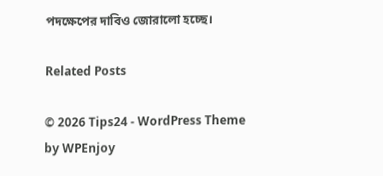পদক্ষেপের দাবিও জোরালো হচ্ছে।

Related Posts

© 2026 Tips24 - WordPress Theme by WPEnjoy